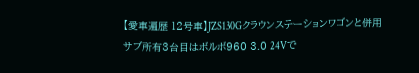【愛車遍歴 12号車】JZS130Gクラウンステーションワゴンと併用
サブ所有3台目はボルボ960 3.0 24Vで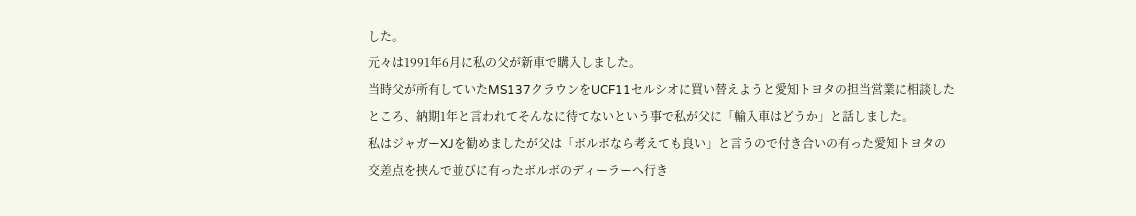した。
元々は1991年6月に私の父が新車で購入しました。
当時父が所有していたMS137クラウンをUCF11セルシオに買い替えようと愛知トヨタの担当営業に相談したところ、納期1年と言われてそんなに待てないという事で私が父に「輸入車はどうか」と話しました。
私はジャガーXJを勧めましたが父は「ボルボなら考えても良い」と言うので付き合いの有った愛知トヨタの交差点を挟んで並びに有ったボルボのディーラーへ行き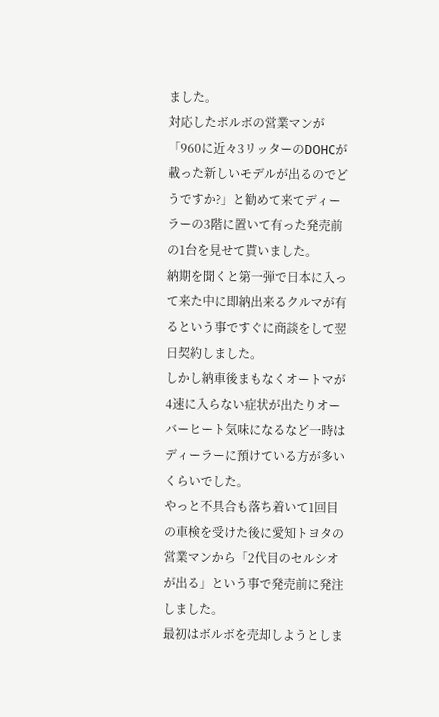ました。
対応したボルボの営業マンが「960に近々3リッターのDOHCが載った新しいモデルが出るのでどうですか?」と勧めて来てディーラーの3階に置いて有った発売前の1台を見せて貰いました。
納期を聞くと第一弾で日本に入って来た中に即納出来るクルマが有るという事ですぐに商談をして翌日契約しました。
しかし納車後まもなくオートマが4速に入らない症状が出たりオーバーヒート気味になるなど一時はディーラーに預けている方が多いくらいでした。
やっと不具合も落ち着いて1回目の車検を受けた後に愛知トヨタの営業マンから「2代目のセルシオが出る」という事で発売前に発注しました。
最初はボルボを売却しようとしま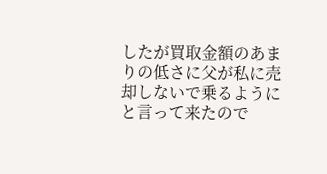したが買取金額のあまりの低さに父が私に売却しないで乗るようにと言って来たので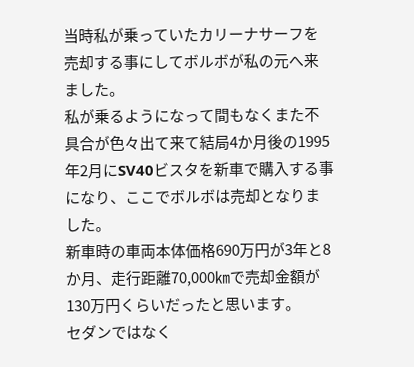当時私が乗っていたカリーナサーフを売却する事にしてボルボが私の元へ来ました。
私が乗るようになって間もなくまた不具合が色々出て来て結局4か月後の1995年2月にSV40ビスタを新車で購入する事になり、ここでボルボは売却となりました。
新車時の車両本体価格690万円が3年と8か月、走行距離70,000㎞で売却金額が130万円くらいだったと思います。
セダンではなく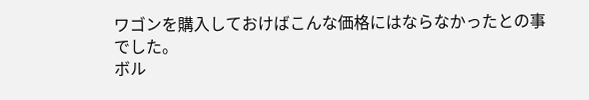ワゴンを購入しておけばこんな価格にはならなかったとの事でした。
ボル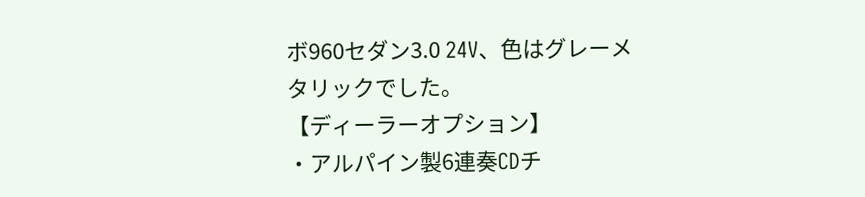ボ960セダン3.0 24V、色はグレーメタリックでした。
【ディーラーオプション】
・アルパイン製6連奏CDチ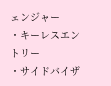ェンジャー
・キーレスエントリー
・サイドバイザ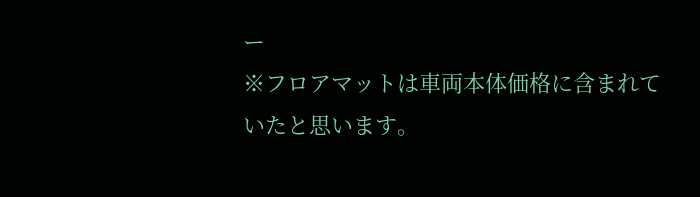ー
※フロアマットは車両本体価格に含まれていたと思います。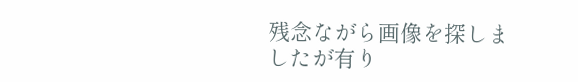残念ながら画像を探しましたが有り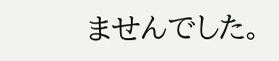ませんでした。